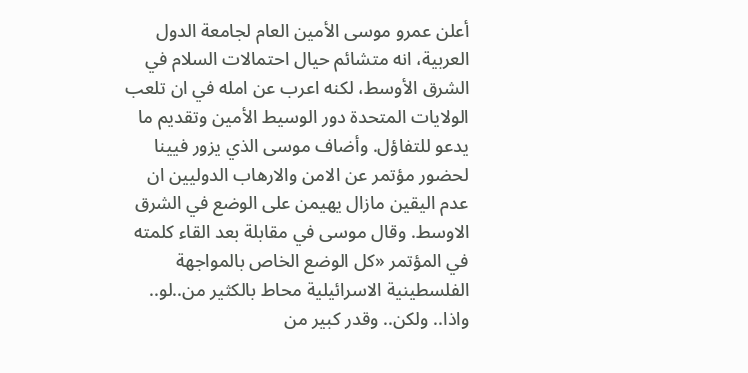أعلن عمرو موسى الأمين العام لجامعة الدول العربية، انه متشائم حيال احتمالات السلام في الشرق الأوسط، لكنه اعرب عن امله في ان تلعب الولايات المتحدة دور الوسيط الأمين وتقديم ما يدعو للتفاؤل. وأضاف موسى الذي يزور فيينا لحضور مؤتمر عن الامن والارهاب الدوليين ان عدم اليقين مازال يهيمن على الوضع في الشرق الاوسط. وقال موسى في مقابلة بعد القاء كلمته في المؤتمر «كل الوضع الخاص بالمواجهة الفلسطينية الاسرائيلية محاط بالكثير من..لو.. واذا.. ولكن.. وقدر كبير من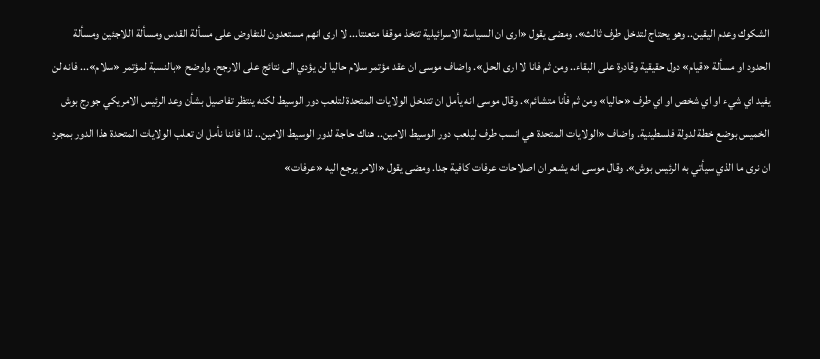الشكوك وعدم اليقين.. وهو يحتاج لتدخل طرف ثالث». ومضى يقول «ارى ان السياسة الاسرائيلية تتخذ موقفا متعنتا... لا ارى انهم مستعدون للتفاوض على مسألة القدس ومسألة اللاجئين ومسألة الحدود او مسألة «قيام» دول حقيقية وقادرة على البقاء.. ومن ثم فانا لا ارى الحل». واضاف موسى ان عقد مؤتمر سلام حاليا لن يؤدي الى نتائج على الارجح. واوضح «بالنسبة لمؤتمر «سلام»... فانه لن يفيد اي شيء او اي شخص او اي طرف «حاليا» ومن ثم فأنا متشائم». وقال موسى انه يأمل ان تتدخل الولايات المتحدة لتلعب دور الوسيط لكنه ينتظر تفاصيل بشأن وعد الرئيس الامريكي جورج بوش الخميس بوضع خطة لدولة فلسطينية. واضاف «الولايات المتحدة هي انسب طرف ليلعب دور الوسيط الامين.. هناك حاجة لدور الوسيط الامين.. لذا فاننا نأمل ان تعلب الولايات المتحدة هذا الدور بمجرد ان نرى ما الذي سيأتي به الرئيس بوش». وقال موسى انه يشعر ان اصلاحات عرفات كافية جدا. ومضى يقول «الامر يرجع اليه «عرفات»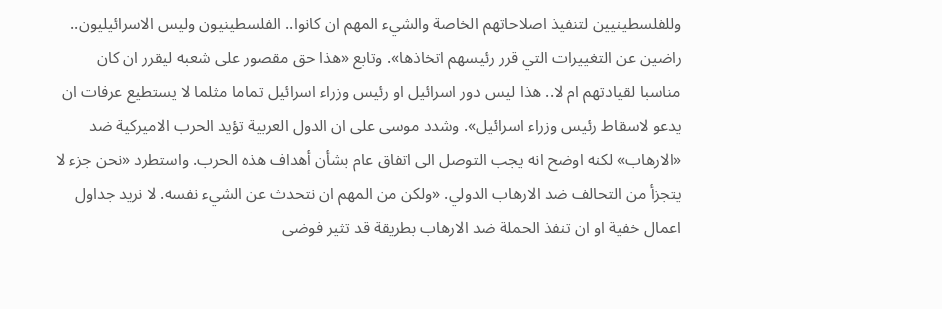وللفلسطينيين لتنفيذ اصلاحاتهم الخاصة والشيء المهم ان كانوا.. الفلسطينيون وليس الاسرائيليون.. راضين عن التغييرات التي قرر رئيسهم اتخاذها». وتابع «هذا حق مقصور على شعبه ليقرر ان كان مناسبا لقيادتهم ام لا.. هذا ليس دور اسرائيل او رئيس وزراء اسرائيل تماما مثلما لا يستطيع عرفات ان يدعو لاسقاط رئيس وزراء اسرائيل». وشدد موسى على ان الدول العربية تؤيد الحرب الاميركية ضد «الارهاب» لكنه اوضح انه يجب التوصل الى اتفاق عام بشأن أهداف هذه الحرب. واستطرد «نحن جزء لا يتجزأ من التحالف ضد الارهاب الدولي. «ولكن من المهم ان نتحدث عن الشيء نفسه. لا نريد جداول اعمال خفية او ان تنفذ الحملة ضد الارهاب بطريقة قد تثير فوضى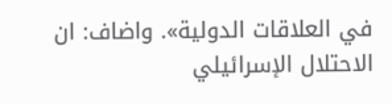في العلاقات الدولية». واضاف: ان الاحتلال الإسرائيلي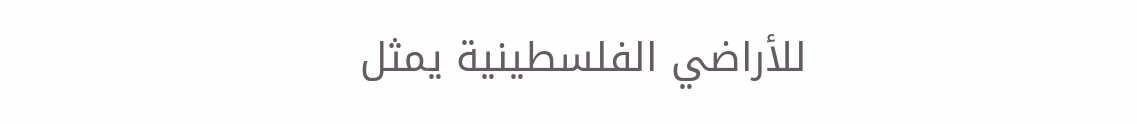للأراضي الفلسطينية يمثل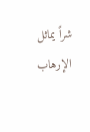شراً يماثل الإرهاب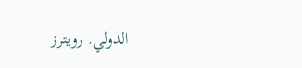الدولي. رويترز